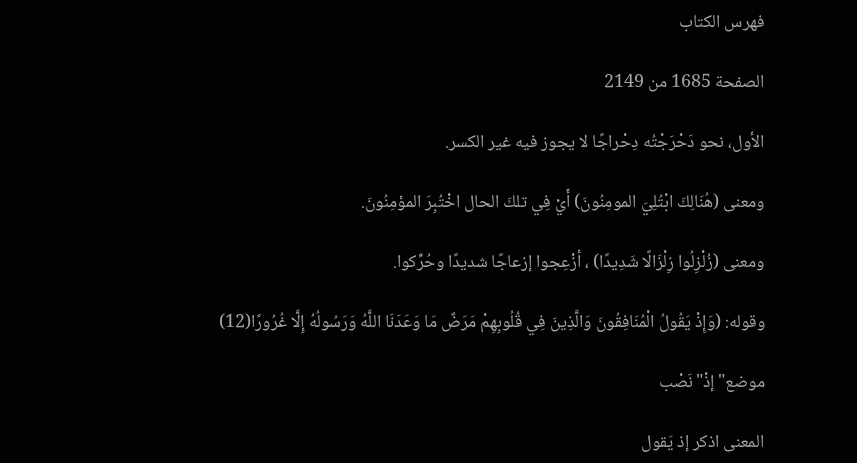فهرس الكتاب

الصفحة 1685 من 2149

الأول، نحو دَحْرَجْتُه دِحْراجًا لا يجوز فيه غير الكسر.

ومعنى (هُنَالِكَ ابْتُلِيَ المومِنُونَ) أَيْ فِي تلكَ الحال اخْتُبِرَ المؤمِنُونَ.

ومعنى (زُلْزِلُوا زِلْزَالًا شَدِيدًا) ، أزْعِجوا إزعاجًا شديدًا وحُرِّكوا.

وقوله: (وَإِذْ يَقُولُ الْمُنَافِقُونَ وَالَّذِينَ فِي قُلُوبِهِمْ مَرَضٌ مَا وَعَدَنَا اللَّهُ وَرَسُولُهُ إِلَّا غُرُورًا(12)

موضع"إذْ"نَصْب

المعنى اذكر إذ يَقول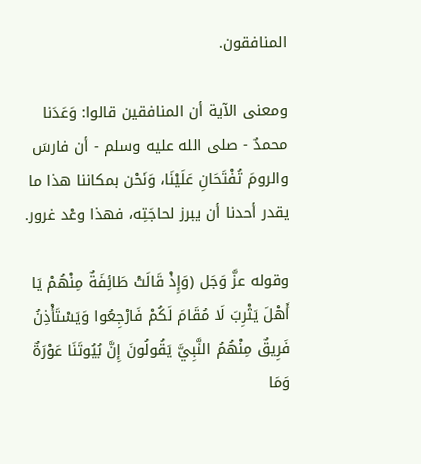المنافقون.

ومعنى الآية أن المنافقين قالوا: وَعَدَنا محمدٌ - صلى الله عليه وسلم - أن فارسَ والرومَ تُفْتَحَانِ عَلَيْنَا، وَنَحْن بمكاننا هذا ما يقدر أحدنا أن يبرز لحاجَتِه، فهذا وعْد غرور.

وقوله عزَّ وَجَل (وَإِذْ قَالَتْ طَائِفَةٌ مِنْهُمْ يَا أَهْلَ يَثْرِبَ لَا مُقَامَ لَكُمْ فَارْجِعُوا وَيَسْتَأْذِنُ فَرِيقٌ مِنْهُمُ النَّبِيَّ يَقُولُونَ إِنَّ بُيُوتَنَا عَوْرَةٌ وَمَا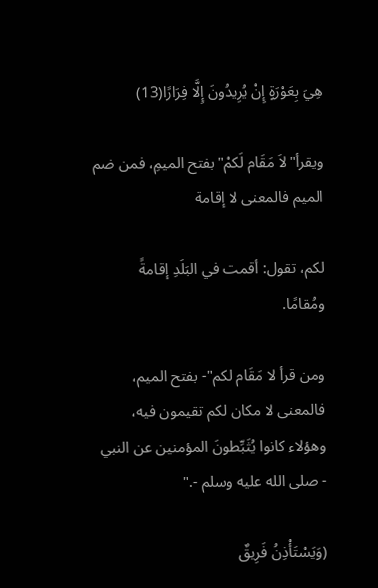هِيَ بِعَوْرَةٍ إِنْ يُرِيدُونَ إِلَّا فِرَارًا(13)

ويقرأ"لاَ مَقَام لَكمْ"بفتح الميمِ، فمن ضم الميم فالمعنى لا إقامة

لكم، تقول: أقمت في البَلَدِ إقامةً ومُقامًا.

ومن قرأ لا مَقَام لكم"- بفتح الميم، فالمعنى لا مكان لكم تقيمون فيه، وهؤلاء كانوا يُثَبِّطونَ المؤمنين عن النبي - صلى الله عليه وسلم -."

(وَيَسْتَأْذِنُ فَرِيقٌ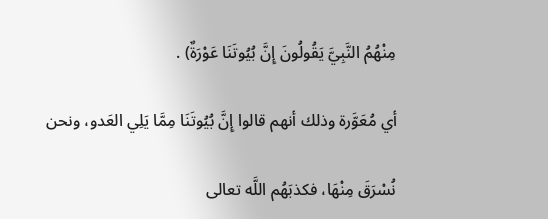مِنْهُمُ النَّبِيَّ يَقُولُونَ إِنَّ بُيُوتَنَا عَوْرَةٌ) .

أي مُعَوَّرة وذلك أنهم قالوا إِنَّ بُيُوتَنَا مِمَّا يَلِي العَدو، ونحن

نُسْرَقَ مِنْهَا، فكذبَهُم اللَّه تعالى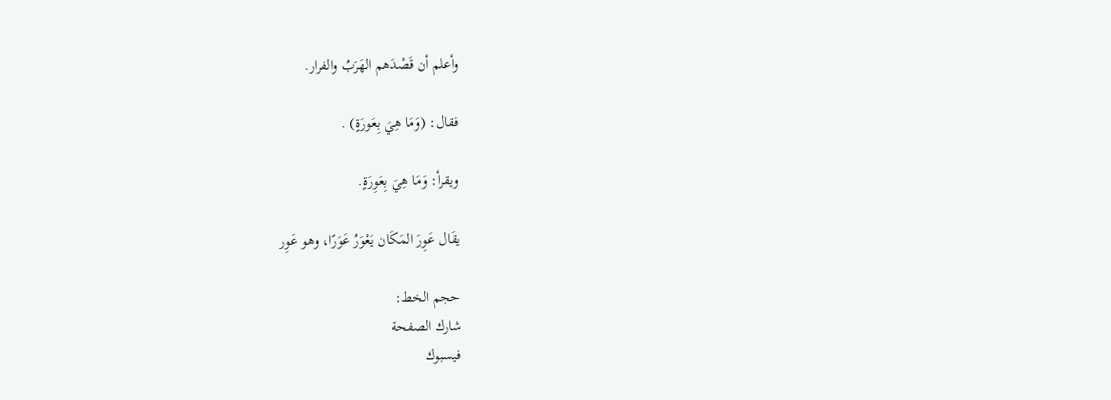وأعلم أن قَصْدَهم الهَرَبُ والفرار.

فقال: (وَمَا هِيَ بِعَورَةٍ) .

ويقرأ: وَمَا هِيَ بِعَوِرَةٍ.

يقَال عَوِرَ المَكَان يَعْوَرُ عَوَرًا، وهو عَوِر

حجم الخط:
شارك الصفحة
فيسبوك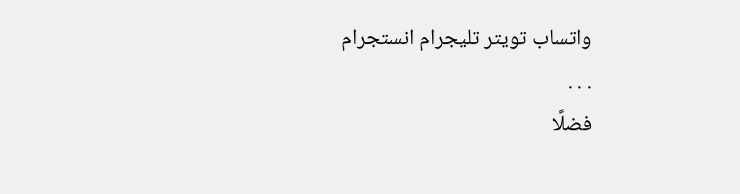واتساب تويتر تليجرام انستجرام
. . .
فضلًا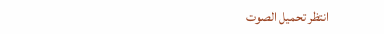انتظر تحميل الصوت